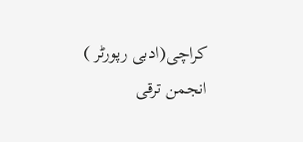کراچی(ادبی رپورٹر ) انجمن ترقی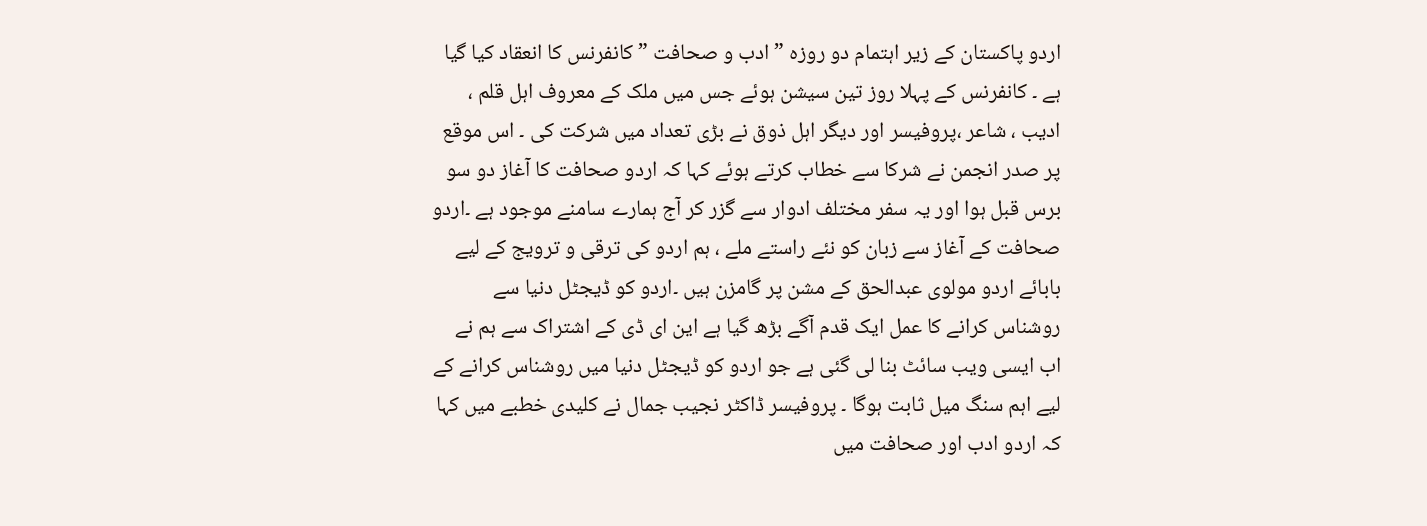اردو پاکستان کے زیر اہتمام دو روزہ ” ادب و صحافت ” کانفرنس کا انعقاد کیا گیا ہے ۔ کانفرنس کے پہلا روز تین سیشن ہوئے جس میں ملک کے معروف اہل قلم ، ادیب ، شاعر ،پروفیسر اور دیگر اہل ذوق نے بڑی تعداد میں شرکت کی ۔ اس موقع پر صدر انجمن نے شرکا سے خطاب کرتے ہوئے کہا کہ اردو صحافت کا آغاز دو سو برس قبل ہوا اور یہ سفر مختلف ادوار سے گزر کر آج ہمارے سامنے موجود ہے ۔اردو صحافت کے آغاز سے زبان کو نئے راستے ملے ، ہم اردو کی ترقی و ترویج کے لیے بابائے اردو مولوی عبدالحق کے مشن پر گامزن ہیں ۔اردو کو ڈیجٹل دنیا سے روشناس کرانے کا عمل ایک قدم آگے بڑھ گیا ہے این ای ڈی کے اشتراک سے ہم نے اب ایسی ویب سائٹ بنا لی گئی ہے جو اردو کو ڈیجٹل دنیا میں روشناس کرانے کے لیے اہم سنگ میل ثابت ہوگا ۔ پروفیسر ڈاکٹر نجیب جمال نے کلیدی خطبے میں کہا کہ اردو ادب اور صحافت میں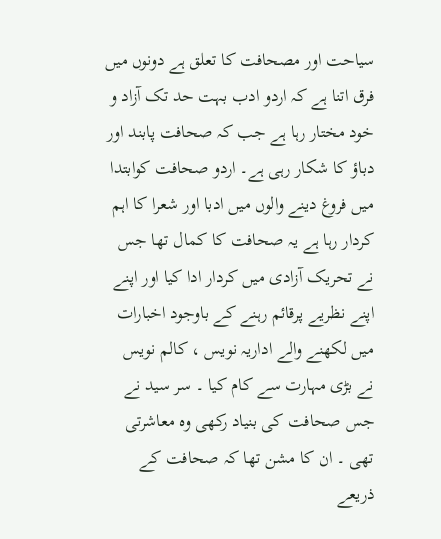سیاحت اور مصحافت کا تعلق ہے دونوں میں فرق اتنا ہے کہ اردو ادب بہت حد تک آزاد و خود مختار رہا ہے جب کہ صحافت پابند اور دباؤ کا شکار رہی ہے۔ اردو صحافت کوابتدا میں فروغ دینے والوں میں ادبا اور شعرا کا اہم کردار رہا ہے یہ صحافت کا کمال تھا جس نے تحریک آزادی میں کردار ادا کیا اور اپنے اپنے نظریے پرقائم رہنے کے باوجود اخبارات میں لکھنے والے اداریہ نویس ، کالم نویس نے بڑی مہارت سے کام کیا ۔ سر سید نے جس صحافت کی بنیاد رکھی وہ معاشرتی تھی ۔ ان کا مشن تھا کہ صحافت کے ذریعے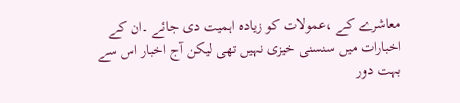معاشرے کے ،عمولات کو زیادہ اہمیت دی جائے ۔ان کے اخبارات میں سنسنی خیزی نہیں تھی لیکن آج اخبار اس سے بہت دور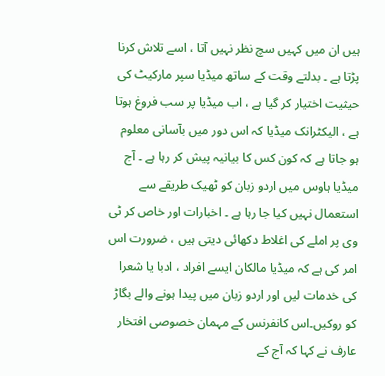ہیں ان میں کہیں سچ نظر نہیں آتا ، اسے تلاش کرنا پڑتا ہے ۔ بدلتے وقت کے ساتھ میڈیا سپر مارکیٹ کی حیثیت اختیار کر گیا ہے ، اب میڈیا پر سب فروغ ہوتا ہے ، الیکٹرانک میڈیا کہ اس دور میں بآسانی معلوم ہو جاتا ہے کہ کون کس کا بیانیہ پیش کر رہا ہے ۔ آج میڈیا ہاوس میں اردو زبان کو ٹھیک طریقے سے استعمال نہیں کیا جا رہا ہے ۔ اخبارات اور خاص کر ٹی وی پر املے کی اغلاط دکھائی دیتی ہیں ، ضرورت اس امر کی ہے کہ میڈیا مالکان ایسے افراد ، ادبا یا شعرا کی خدمات لیں اور اردو زبان میں پیدا ہونے والے بگاڑ کو روکیں۔اس کانفرنس کے مہمان خصوصی افتخار عارف نے کہا کہ آج کے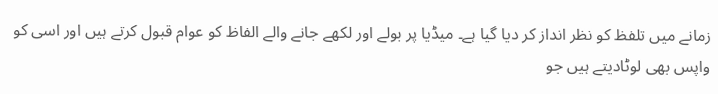زمانے میں تلفظ کو نظر انداز کر دیا گیا ہے۔ میڈیا پر بولے اور لکھے جانے والے الفاظ کو عوام قبول کرتے ہیں اور اسی کو واپس بھی لوٹادیتے ہیں جو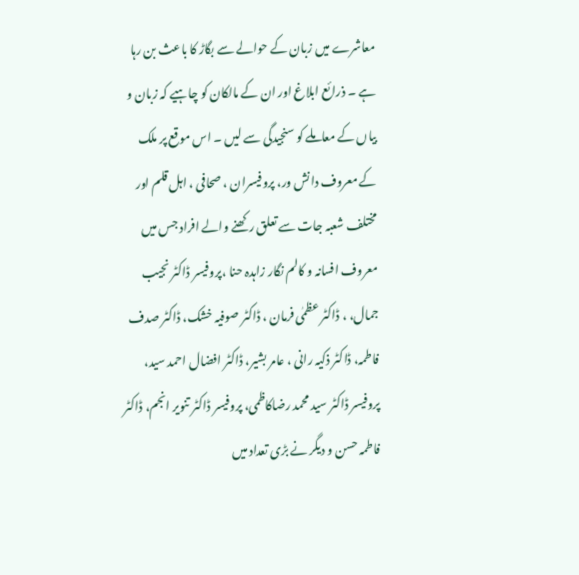معاشرے میں زبان کے حوالے سے بگاڑ کا باعث بن رہا ہے ۔ ذرائع ابلاغ اور ان کے مالکان کو چاہیے کہ زبان و بیاں کے معاملے کو سنجیدگی سے لیں ۔ اس موقع پر ملک کے معروف دانش ور، پروفیسران ، صحافی ، اہل قلم اور مختلف شعبہ جات سے تعلق رکھنے والے افراد جس میں معروف افسانہ و کالم نگار زاہدہ حنا ،پروفیسر ڈاکٹر نجیب جمال، ، ڈاکٹر عظمٰی فرمان ، ڈاکٹر صوفیہ خشک، ڈاکٹر صدف فاطمہ، ڈاکٹر ذکیہ رانی ، عامر بشیر، ڈاکٹر افضال احمد سید، پروفیسر ڈاکٹر سید محمد رضاکاظمی، پروفیسر ڈاکٹر تنویر انجم، ڈاکٹر فاطمہ حسن و دیگر نے بڑی تعداد میں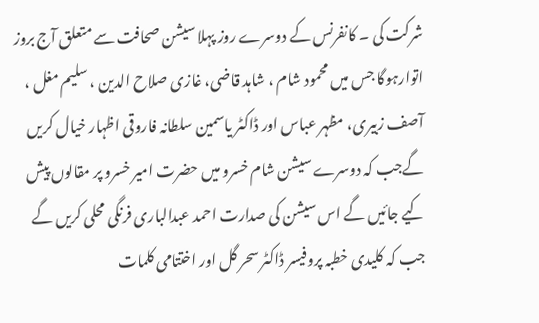شرکت کی ۔ کانفرنس کے دوسرے روز پہلا سیشن صحافت سے متعلق آج بروز اتوارہوگا جس میں محمود شام ، شاہد قاضی، غازی صلاح الدین ، سلیم مغل ، آصف زبیری، مظہر عباس اور ڈاکٹر یاسمین سلطانہ فاروقی اظہار خیال کریں گےجب کہ دوسرے سیشن شام خسرو میں حضرت امیر خسرو پر مقالوں پیش کیے جائیں گے اس سیشن کی صدارت احمد عبدالباری فرنگی محلی کریں گے جب کہ کلیدی خطبہ پروفیسر ڈاکٹر سحر گل اور اختتامی کلمات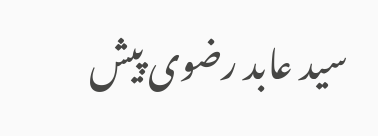سید عابد رضوی پیش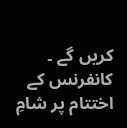کریں گے ۔ کانفرنس کے اختتام پر شامِ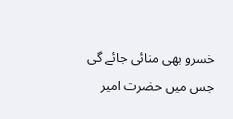خسرو بھی منائی جائے گی جس میں حضرت امیر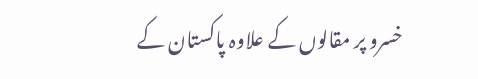خسرو پر مقالوں کے علاوہ پاکستان کے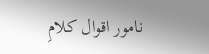نامور اقوال کلامِ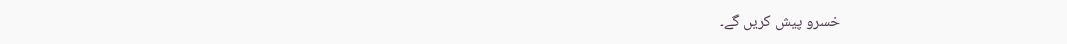خسرو پیش کریں گے۔